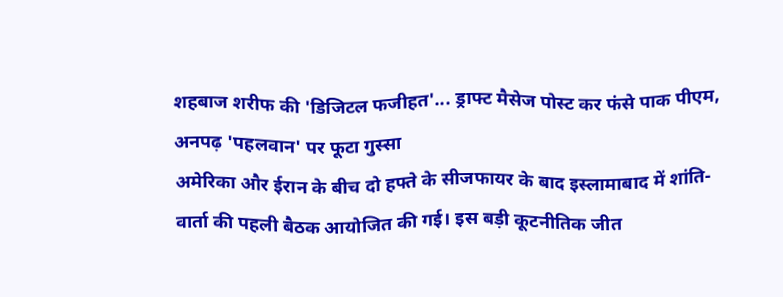शहबाज शरीफ की 'डिजिटल फजीहत'... ड्राफ्ट मैसेज पोस्ट कर फंसे पाक पीएम, अनपढ़ 'पहलवान' पर फूटा गुस्सा
अमेरिका और ईरान के बीच दो हफ्ते के सीजफायर के बाद इस्लामाबाद में शांति-वार्ता की पहली बैठक आयोजित की गई। इस बड़ी कूटनीतिक जीत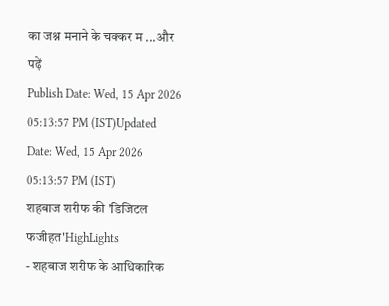का जश्न मनाने के चक्कर म ...और पढ़ें
Publish Date: Wed, 15 Apr 2026 05:13:57 PM (IST)Updated Date: Wed, 15 Apr 2026 05:13:57 PM (IST)
शहबाज शरीफ की 'डिजिटल फजीहत'HighLights
- शहबाज शरीफ के आधिकारिक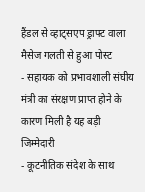हैंडल से व्हाट्सएप ड्राफ्ट वाला मैसेज गलती से हुआ पोस्ट
- सहायक को प्रभावशाली संघीय मंत्री का संरक्षण प्राप्त होने के कारण मिली है यह बड़ी जिम्मेदारी
- कूटनीतिक संदेश के साथ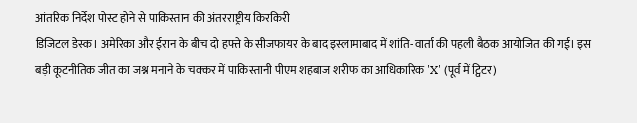आंतरिक निर्देश पोस्ट होने से पाकिस्तान की अंतरराष्ट्रीय किरकिरी
डिजिटल डेस्क। अमेरिका और ईरान के बीच दो हफ्ते के सीजफायर के बाद इस्लामाबाद में शांति-वार्ता की पहली बैठक आयोजित की गई। इस बड़ी कूटनीतिक जीत का जश्न मनाने के चक्कर में पाकिस्तानी पीएम शहबाज शरीफ का आधिकारिक 'X' (पूर्व में ट्विटर)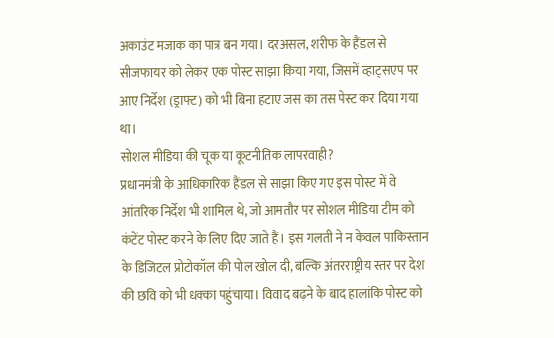अकाउंट मजाक का पात्र बन गया। दरअसल, शरीफ के हैंडल से सीजफायर को लेकर एक पोस्ट साझा किया गया, जिसमें व्हाट्सएप पर आए निर्देश (ड्राफ्ट) को भी बिना हटाए जस का तस पेस्ट कर दिया गया था।
सोशल मीडिया की चूक या कूटनीतिक लापरवाही?
प्रधानमंत्री के आधिकारिक हैंडल से साझा किए गए इस पोस्ट में वे आंतरिक निर्देश भी शामिल थे, जो आमतौर पर सोशल मीडिया टीम को कंटेंट पोस्ट करने के लिए दिए जाते हैं। इस गलती ने न केवल पाकिस्तान के डिजिटल प्रोटोकॉल की पोल खोल दी, बल्कि अंतरराष्ट्रीय स्तर पर देश की छवि को भी धक्का पहुंचाया। विवाद बढ़ने के बाद हालांकि पोस्ट को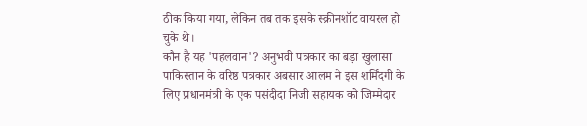ठीक किया गया, लेकिन तब तक इसके स्क्रीनशॉट वायरल हो चुके थे।
कौन है यह 'पहलवान'? अनुभवी पत्रकार का बड़ा खुलासा
पाकिस्तान के वरिष्ठ पत्रकार अबसार आलम ने इस शर्मिंदगी के लिए प्रधानमंत्री के एक पसंदीदा निजी सहायक को जिम्मेदार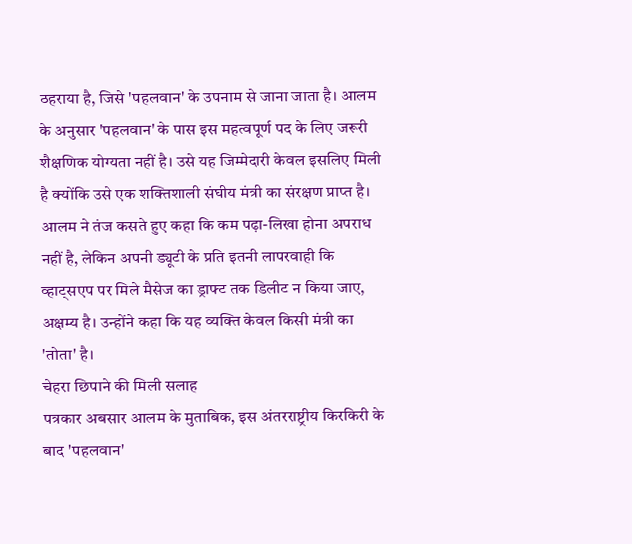ठहराया है, जिसे 'पहलवान' के उपनाम से जाना जाता है। आलम के अनुसार 'पहलवान' के पास इस महत्वपूर्ण पद के लिए जरूरी शैक्षणिक योग्यता नहीं है। उसे यह जिम्मेदारी केवल इसलिए मिली है क्योंकि उसे एक शक्तिशाली संघीय मंत्री का संरक्षण प्राप्त है। आलम ने तंज कसते हुए कहा कि कम पढ़ा-लिखा होना अपराध नहीं है, लेकिन अपनी ड्यूटी के प्रति इतनी लापरवाही कि व्हाट्सएप पर मिले मैसेज का ड्राफ्ट तक डिलीट न किया जाए, अक्षम्य है। उन्होंने कहा कि यह व्यक्ति केवल किसी मंत्री का 'तोता' है।
चेहरा छिपाने की मिली सलाह
पत्रकार अबसार आलम के मुताबिक, इस अंतरराष्ट्रीय किरकिरी के बाद 'पहलवान'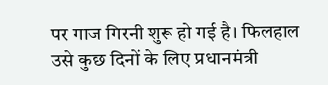पर गाज गिरनी शुरू हो गई है। फिलहाल उसे कुछ दिनों के लिए प्रधानमंत्री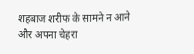शहबाज शरीफ के सामने न आने और अपना चेहरा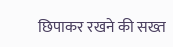छिपाकर रखने की सख्त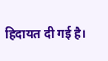हिदायत दी गई है।